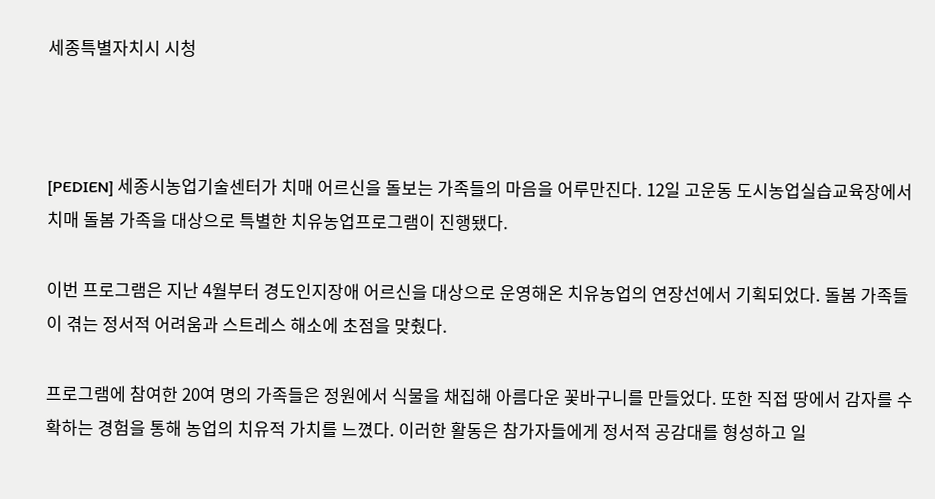세종특별자치시 시청



[PEDIEN] 세종시농업기술센터가 치매 어르신을 돌보는 가족들의 마음을 어루만진다. 12일 고운동 도시농업실습교육장에서 치매 돌봄 가족을 대상으로 특별한 치유농업프로그램이 진행됐다.

이번 프로그램은 지난 4월부터 경도인지장애 어르신을 대상으로 운영해온 치유농업의 연장선에서 기획되었다. 돌봄 가족들이 겪는 정서적 어려움과 스트레스 해소에 초점을 맞췄다.

프로그램에 참여한 20여 명의 가족들은 정원에서 식물을 채집해 아름다운 꽃바구니를 만들었다. 또한 직접 땅에서 감자를 수확하는 경험을 통해 농업의 치유적 가치를 느꼈다. 이러한 활동은 참가자들에게 정서적 공감대를 형성하고 일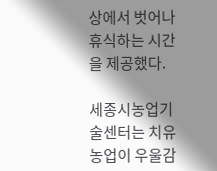상에서 벗어나 휴식하는 시간을 제공했다.

세종시농업기술센터는 치유농업이 우울감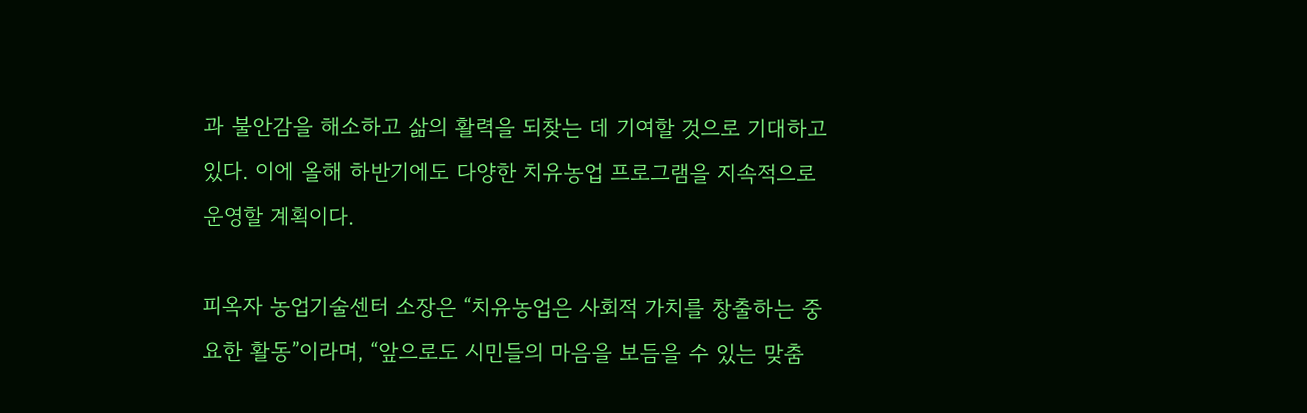과 불안감을 해소하고 삶의 활력을 되찾는 데 기여할 것으로 기대하고 있다. 이에 올해 하반기에도 다양한 치유농업 프로그램을 지속적으로 운영할 계획이다.

피옥자 농업기술센터 소장은 “치유농업은 사회적 가치를 창출하는 중요한 활동”이라며, “앞으로도 시민들의 마음을 보듬을 수 있는 맞춤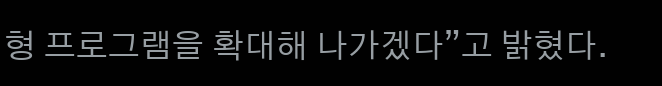형 프로그램을 확대해 나가겠다”고 밝혔다.